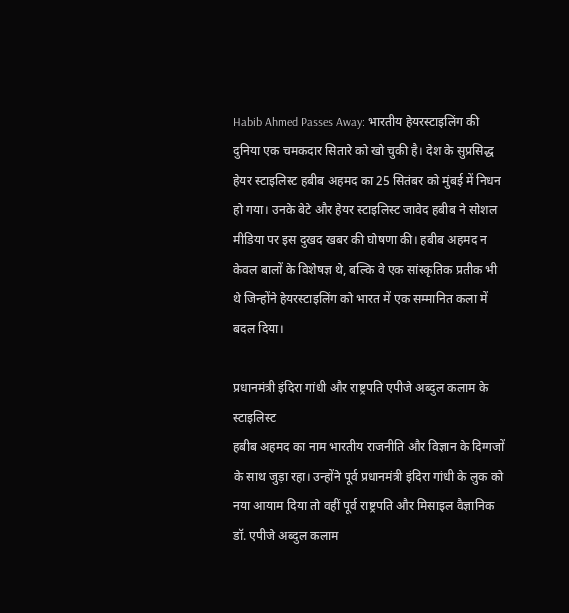Habib Ahmed Passes Away: भारतीय हेयरस्टाइलिंग की दुनिया एक चमकदार सितारे को खो चुकी है। देश के सुप्रसिद्ध हेयर स्टाइलिस्ट हबीब अहमद का 25 सितंबर को मुंबई में निधन हो गया। उनके बेटे और हेयर स्टाइलिस्ट जावेद हबीब ने सोशल मीडिया पर इस दुखद खबर की घोषणा की। हबीब अहमद न केवल बालों के विशेषज्ञ थे, बल्कि वे एक सांस्कृतिक प्रतीक भी थे जिन्होंने हेयरस्टाइलिंग को भारत में एक सम्मानित कला में बदल दिया।

प्रधानमंत्री इंदिरा गांधी और राष्ट्रपति एपीजे अब्दुल कलाम के स्टाइलिस्ट
हबीब अहमद का नाम भारतीय राजनीति और विज्ञान के दिग्गजों के साथ जुड़ा रहा। उन्होंने पूर्व प्रधानमंत्री इंदिरा गांधी के लुक को नया आयाम दिया तो वहीं पूर्व राष्ट्रपति और मिसाइल वैज्ञानिक डॉ. एपीजे अब्दुल कलाम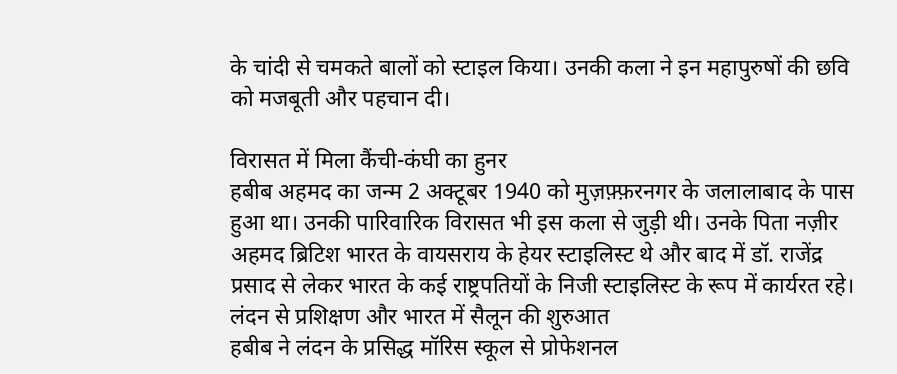के चांदी से चमकते बालों को स्टाइल किया। उनकी कला ने इन महापुरुषों की छवि को मजबूती और पहचान दी।

विरासत में मिला कैंची-कंघी का हुनर
हबीब अहमद का जन्म 2 अक्टूबर 1940 को मुज़फ़्फ़रनगर के जलालाबाद के पास हुआ था। उनकी पारिवारिक विरासत भी इस कला से जुड़ी थी। उनके पिता नज़ीर अहमद ब्रिटिश भारत के वायसराय के हेयर स्टाइलिस्ट थे और बाद में डॉ. राजेंद्र प्रसाद से लेकर भारत के कई राष्ट्रपतियों के निजी स्टाइलिस्ट के रूप में कार्यरत रहे।
लंदन से प्रशिक्षण और भारत में सैलून की शुरुआत
हबीब ने लंदन के प्रसिद्ध मॉरिस स्कूल से प्रोफेशनल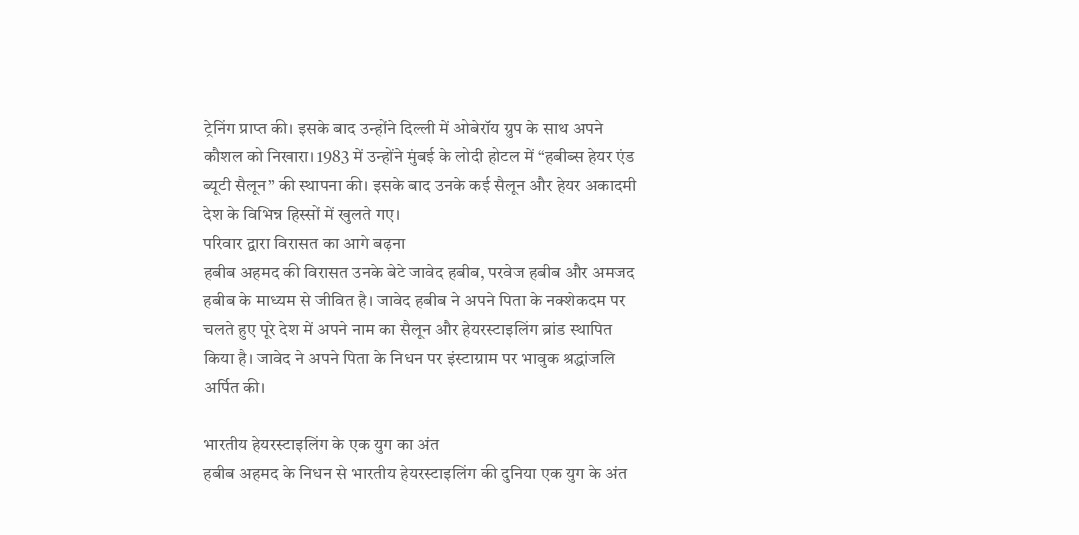ट्रेनिंग प्राप्त की। इसके बाद उन्होंने दिल्ली में ओबेरॉय ग्रुप के साथ अपने कौशल को निखारा। 1983 में उन्होंने मुंबई के लोदी होटल में “हबीब्स हेयर एंड ब्यूटी सैलून” की स्थापना की। इसके बाद उनके कई सैलून और हेयर अकादमी देश के विभिन्न हिस्सों में खुलते गए।
परिवार द्वारा विरासत का आगे बढ़ना
हबीब अहमद की विरासत उनके बेटे जावेद हबीब, परवेज हबीब और अमजद हबीब के माध्यम से जीवित है। जावेद हबीब ने अपने पिता के नक्शेकदम पर चलते हुए पूरे देश में अपने नाम का सैलून और हेयरस्टाइलिंग ब्रांड स्थापित किया है। जावेद ने अपने पिता के निधन पर इंस्टाग्राम पर भावुक श्रद्धांजलि अर्पित की।

भारतीय हेयरस्टाइलिंग के एक युग का अंत
हबीब अहमद के निधन से भारतीय हेयरस्टाइलिंग की दुनिया एक युग के अंत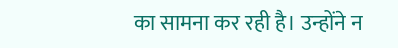का सामना कर रही है। उन्होंने न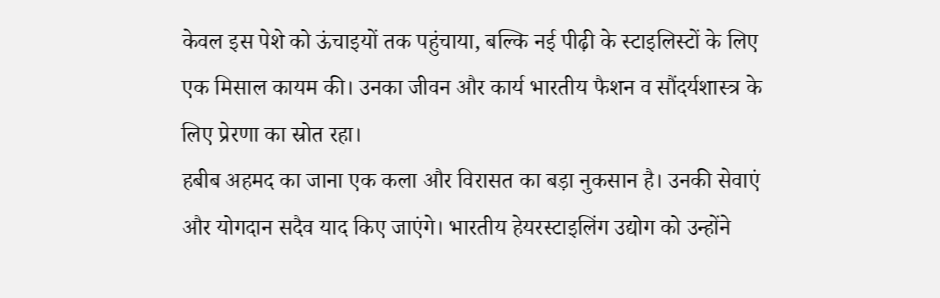केवल इस पेशे को ऊंचाइयों तक पहुंचाया, बल्कि नई पीढ़ी के स्टाइलिस्टों के लिए एक मिसाल कायम की। उनका जीवन और कार्य भारतीय फैशन व सौंदर्यशास्त्र के लिए प्रेरणा का स्रोत रहा।
हबीब अहमद का जाना एक कला और विरासत का बड़ा नुकसान है। उनकी सेवाएं और योगदान सदैव याद किए जाएंगे। भारतीय हेयरस्टाइलिंग उद्योग को उन्होंने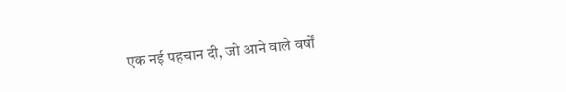एक नई पहचान दी, जो आने वाले वर्षों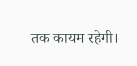तक कायम रहेगी।